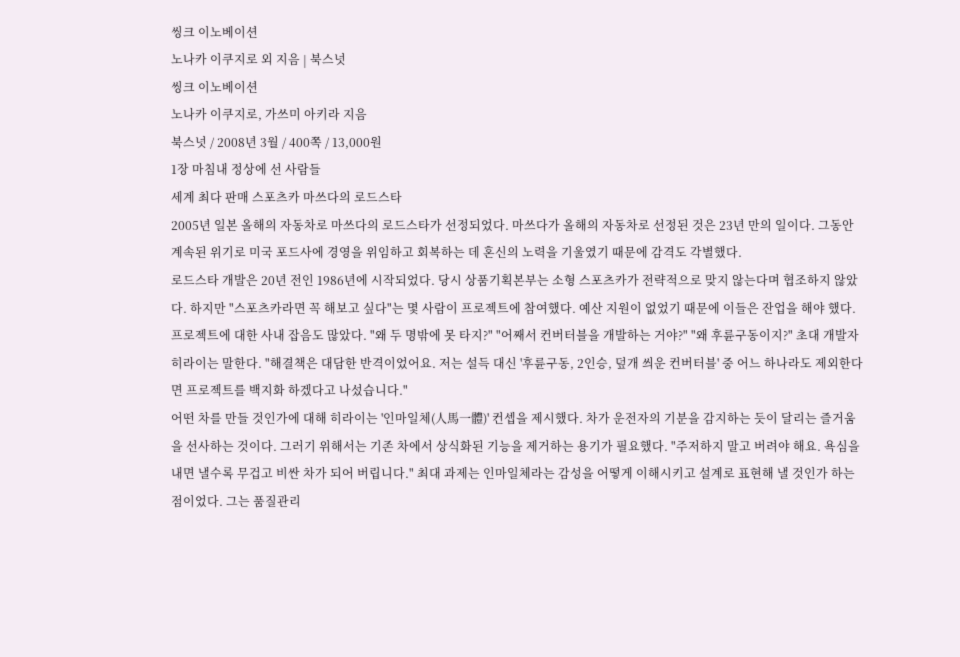씽크 이노베이션
노나카 이쿠지로 외 지음 | 북스넛
씽크 이노베이션
노나카 이쿠지로, 가쓰미 아키라 지음
북스넛 / 2008년 3월 / 400쪽 / 13,000원
1장 마침내 정상에 선 사람들
세계 최다 판매 스포츠카 마쓰다의 로드스타
2005년 일본 올해의 자동차로 마쓰다의 로드스타가 선정되었다. 마쓰다가 올해의 자동차로 선정된 것은 23년 만의 일이다. 그동안 계속된 위기로 미국 포드사에 경영을 위임하고 회복하는 데 혼신의 노력을 기울였기 때문에 감격도 각별했다.
로드스타 개발은 20년 전인 1986년에 시작되었다. 당시 상품기획본부는 소형 스포츠카가 전략적으로 맞지 않는다며 협조하지 않았다. 하지만 "스포츠카라면 꼭 해보고 싶다"는 몇 사람이 프로젝트에 참여했다. 예산 지원이 없었기 때문에 이들은 잔업을 해야 했다. 프로젝트에 대한 사내 잡음도 많았다. "왜 두 명밖에 못 타지?" "어째서 컨버터블을 개발하는 거야?" "왜 후륜구동이지?" 초대 개발자 히라이는 말한다. "해결책은 대담한 반격이었어요. 저는 설득 대신 '후륜구동, 2인승, 덮개 씌운 컨버터블' 중 어느 하나라도 제외한다면 프로젝트를 백지화 하겠다고 나섰습니다."
어떤 차를 만들 것인가에 대해 히라이는 '인마일체(人馬一體)' 컨셉을 제시했다. 차가 운전자의 기분을 감지하는 듯이 달리는 즐거움을 선사하는 것이다. 그러기 위해서는 기존 차에서 상식화된 기능을 제거하는 용기가 필요했다. "주저하지 말고 버려야 해요. 욕심을 내면 낼수록 무겁고 비싼 차가 되어 버립니다." 최대 과제는 인마일체라는 감성을 어떻게 이해시키고 설계로 표현해 낼 것인가 하는 점이었다. 그는 품질관리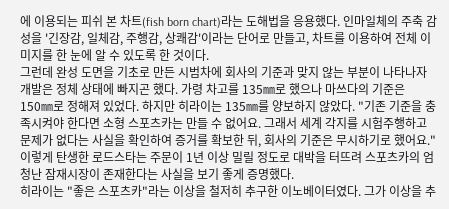에 이용되는 피쉬 본 차트(fish born chart)라는 도해법을 응용했다. 인마일체의 주축 감성을 '긴장감, 일체감, 주행감, 상쾌감'이라는 단어로 만들고, 차트를 이용하여 전체 이미지를 한 눈에 알 수 있도록 한 것이다.
그런데 완성 도면을 기초로 만든 시범차에 회사의 기준과 맞지 않는 부분이 나타나자 개발은 정체 상태에 빠지곤 했다. 가령 차고를 135㎜로 했으나 마쓰다의 기준은 150㎜로 정해져 있었다. 하지만 히라이는 135㎜를 양보하지 않았다. "기존 기준을 충족시켜야 한다면 소형 스포츠카는 만들 수 없어요. 그래서 세계 각지를 시험주행하고 문제가 없다는 사실을 확인하여 증거를 확보한 뒤, 회사의 기준은 무시하기로 했어요." 이렇게 탄생한 로드스타는 주문이 1년 이상 밀릴 정도로 대박을 터뜨려 스포츠카의 엄청난 잠재시장이 존재한다는 사실을 보기 좋게 증명했다.
히라이는 "좋은 스포츠카"라는 이상을 철저히 추구한 이노베이터였다. 그가 이상을 추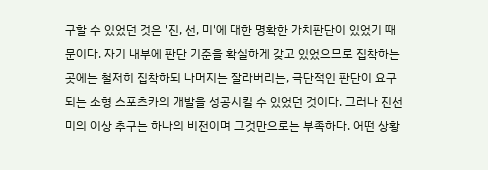구할 수 있었던 것은 '진, 선, 미'에 대한 명확한 가치판단이 있었기 때문이다. 자기 내부에 판단 기준을 확실하게 갖고 있었으므로 집착하는 곳에는 철저히 집착하되 나머지는 잘라버리는, 극단적인 판단이 요구되는 소형 스포츠카의 개발을 성공시킬 수 있었던 것이다. 그러나 진선미의 이상 추구는 하나의 비전이며 그것만으로는 부족하다. 어떤 상황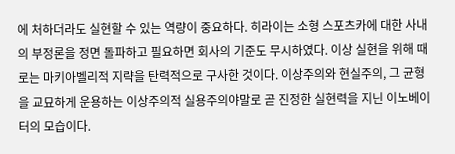에 처하더라도 실현할 수 있는 역량이 중요하다. 히라이는 소형 스포츠카에 대한 사내의 부정론을 정면 돌파하고 필요하면 회사의 기준도 무시하였다. 이상 실현을 위해 때로는 마키아벨리적 지략을 탄력적으로 구사한 것이다. 이상주의와 현실주의, 그 균형을 교묘하게 운용하는 이상주의적 실용주의야말로 곧 진정한 실현력을 지닌 이노베이터의 모습이다.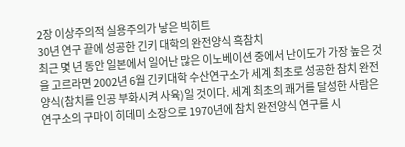2장 이상주의적 실용주의가 낳은 빅히트
30년 연구 끝에 성공한 긴키 대학의 완전양식 흑참치
최근 몇 년 동안 일본에서 일어난 많은 이노베이션 중에서 난이도가 가장 높은 것을 고르라면 2002년 6월 긴키대학 수산연구소가 세계 최초로 성공한 참치 완전양식(참치를 인공 부화시켜 사육)일 것이다. 세계 최초의 쾌거를 달성한 사람은 연구소의 구마이 히데미 소장으로 1970년에 참치 완전양식 연구를 시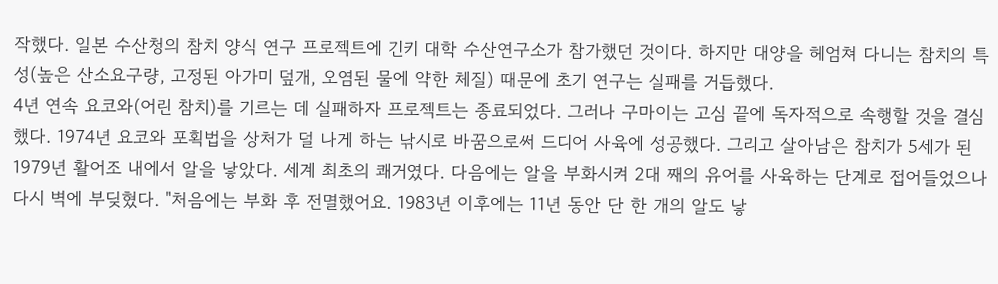작했다. 일본 수산청의 참치 양식 연구 프로젝트에 긴키 대학 수산연구소가 참가했던 것이다. 하지만 대양을 헤엄쳐 다니는 참치의 특성(높은 산소요구량, 고정된 아가미 덮개, 오염된 물에 약한 체질) 때문에 초기 연구는 실패를 거듭했다.
4년 연속 요코와(어린 참치)를 기르는 데 실패하자 프로젝트는 종료되었다. 그러나 구마이는 고심 끝에 독자적으로 속행할 것을 결심했다. 1974년 요코와 포획법을 상처가 덜 나게 하는 낚시로 바꿈으로써 드디어 사육에 성공했다. 그리고 살아남은 참치가 5세가 된 1979년 활어조 내에서 알을 낳았다. 세계 최초의 쾌거였다. 다음에는 알을 부화시켜 2대 째의 유어를 사육하는 단계로 접어들었으나 다시 벽에 부딪혔다. "처음에는 부화 후 전멸했어요. 1983년 이후에는 11년 동안 단 한 개의 알도 낳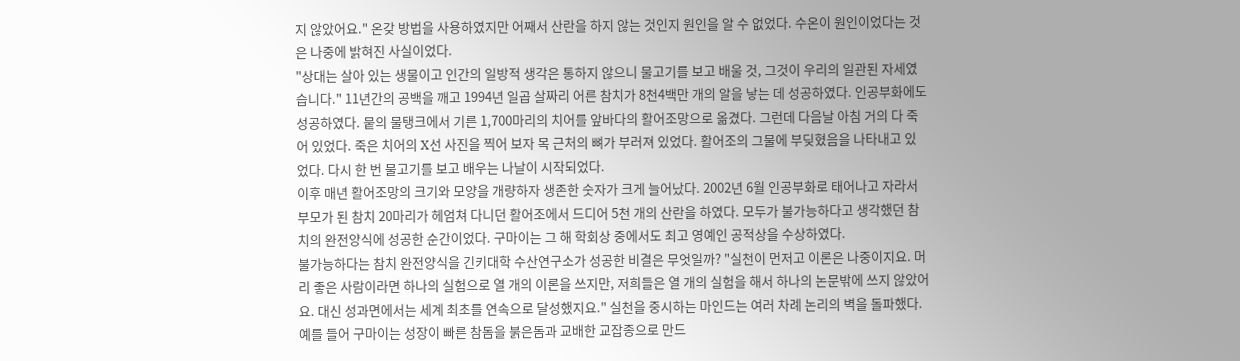지 않았어요." 온갖 방법을 사용하였지만 어째서 산란을 하지 않는 것인지 원인을 알 수 없었다. 수온이 원인이었다는 것은 나중에 밝혀진 사실이었다.
"상대는 살아 있는 생물이고 인간의 일방적 생각은 통하지 않으니 물고기를 보고 배울 것, 그것이 우리의 일관된 자세였습니다." 11년간의 공백을 깨고 1994년 일곱 살짜리 어른 참치가 8천4백만 개의 알을 낳는 데 성공하였다. 인공부화에도 성공하였다. 뭍의 물탱크에서 기른 1,700마리의 치어를 앞바다의 활어조망으로 옮겼다. 그런데 다음날 아침 거의 다 죽어 있었다. 죽은 치어의 X선 사진을 찍어 보자 목 근처의 뼈가 부러져 있었다. 활어조의 그물에 부딪혔음을 나타내고 있었다. 다시 한 번 물고기를 보고 배우는 나날이 시작되었다.
이후 매년 활어조망의 크기와 모양을 개량하자 생존한 숫자가 크게 늘어났다. 2002년 6월 인공부화로 태어나고 자라서 부모가 된 참치 20마리가 헤엄쳐 다니던 활어조에서 드디어 5천 개의 산란을 하였다. 모두가 불가능하다고 생각했던 참치의 완전양식에 성공한 순간이었다. 구마이는 그 해 학회상 중에서도 최고 영예인 공적상을 수상하였다.
불가능하다는 참치 완전양식을 긴키대학 수산연구소가 성공한 비결은 무엇일까? "실천이 먼저고 이론은 나중이지요. 머리 좋은 사람이라면 하나의 실험으로 열 개의 이론을 쓰지만, 저희들은 열 개의 실험을 해서 하나의 논문밖에 쓰지 않았어요. 대신 성과면에서는 세계 최초를 연속으로 달성했지요." 실천을 중시하는 마인드는 여러 차례 논리의 벽을 돌파했다. 예를 들어 구마이는 성장이 빠른 참돔을 붉은돔과 교배한 교잡종으로 만드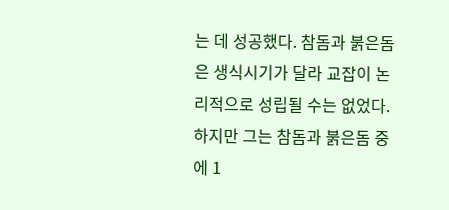는 데 성공했다. 참돔과 붉은돔은 생식시기가 달라 교잡이 논리적으로 성립될 수는 없었다. 하지만 그는 참돔과 붉은돔 중에 1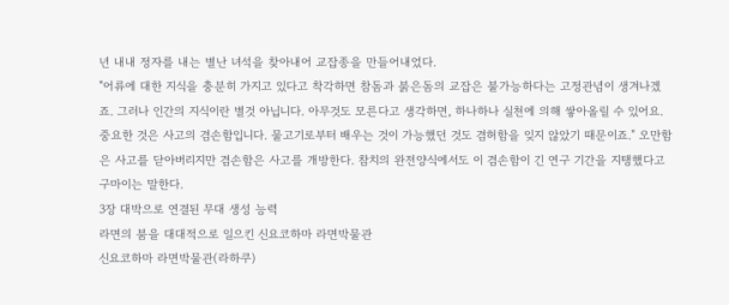년 내내 정자를 내는 별난 녀석을 찾아내어 교잡종을 만들어내었다.
"어류에 대한 지식을 충분히 가지고 있다고 착각하면 참돔과 붉은돔의 교잡은 불가능하다는 고정관념이 생겨나겠죠. 그러나 인간의 지식이란 별것 아닙니다. 아무것도 모른다고 생각하면, 하나하나 실천에 의해 쌓아올릴 수 있어요. 중요한 것은 사고의 겸손함입니다. 물고기로부터 배우는 것이 가능했던 것도 겸허함을 잊지 않았기 때문이죠." 오만함은 사고를 닫아버리지만 겸손함은 사고를 개방한다. 참치의 완전양식에서도 이 겸손함이 긴 연구 기간을 지탱했다고 구마이는 말한다.
3장 대박으로 연결된 무대 생성 능력
라면의 붐을 대대적으로 일으킨 신요코하마 라면박물관
신요코하마 라면박물관(라하쿠)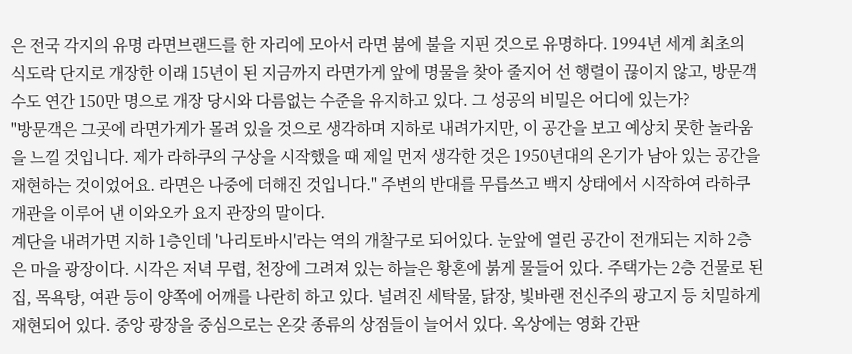은 전국 각지의 유명 라면브랜드를 한 자리에 모아서 라면 붐에 불을 지핀 것으로 유명하다. 1994년 세계 최초의 식도락 단지로 개장한 이래 15년이 된 지금까지 라면가게 앞에 명물을 찾아 줄지어 선 행렬이 끊이지 않고, 방문객 수도 연간 150만 명으로 개장 당시와 다름없는 수준을 유지하고 있다. 그 성공의 비밀은 어디에 있는가?
"방문객은 그곳에 라면가게가 몰려 있을 것으로 생각하며 지하로 내려가지만, 이 공간을 보고 예상치 못한 놀라움을 느낄 것입니다. 제가 라하쿠의 구상을 시작했을 때 제일 먼저 생각한 것은 1950년대의 온기가 남아 있는 공간을 재현하는 것이었어요. 라면은 나중에 더해진 것입니다." 주변의 반대를 무릅쓰고 백지 상태에서 시작하여 라하쿠 개관을 이루어 낸 이와오카 요지 관장의 말이다.
계단을 내려가면 지하 1층인데 '나리토바시'라는 역의 개찰구로 되어있다. 눈앞에 열린 공간이 전개되는 지하 2층은 마을 광장이다. 시각은 저녁 무렵, 천장에 그려져 있는 하늘은 황혼에 붉게 물들어 있다. 주택가는 2층 건물로 된 집, 목욕탕, 여관 등이 양쪽에 어깨를 나란히 하고 있다. 널려진 세탁물, 닭장, 빛바랜 전신주의 광고지 등 치밀하게 재현되어 있다. 중앙 광장을 중심으로는 온갖 종류의 상점들이 늘어서 있다. 옥상에는 영화 간판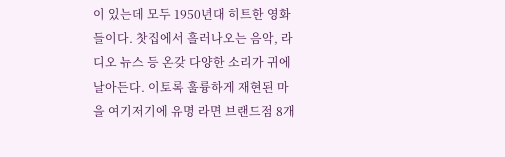이 있는데 모두 1950년대 히트한 영화들이다. 찻집에서 흘러나오는 음악, 라디오 뉴스 등 온갖 다양한 소리가 귀에 날아든다. 이토록 훌륭하게 재현된 마을 여기저기에 유명 라면 브랜드점 8개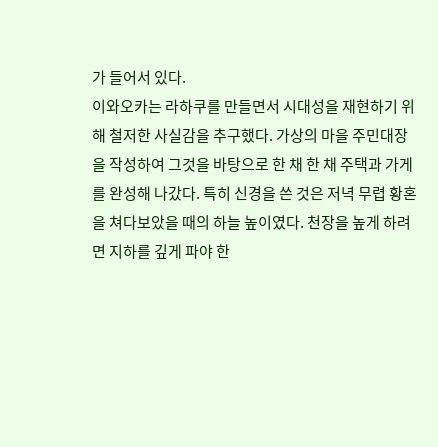가 들어서 있다.
이와오카는 라하쿠를 만들면서 시대성을 재현하기 위해 철저한 사실감을 추구했다. 가상의 마을 주민대장을 작성하여 그것을 바탕으로 한 채 한 채 주택과 가게를 완성해 나갔다. 특히 신경을 쓴 것은 저녁 무렵 황혼을 쳐다보았을 때의 하늘 높이였다. 천장을 높게 하려면 지하를 깊게 파야 한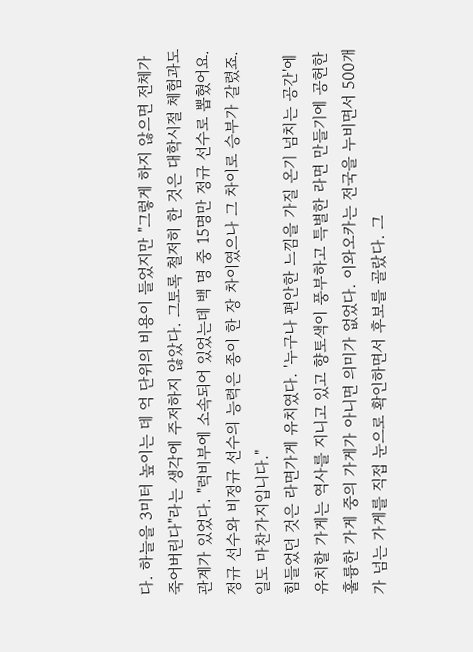다. 하늘을 3미터 높이는 데 억 단위의 비용이 들었지만 "그렇게 하지 않으면 전체가 죽어버린다"라는 생각에 주저하지 않았다. 그토록 철저히 한 것은 대학시절 체험과도 관계가 있었다. "럭비부에 소속되어 있었는데 백 명 중 15명만 정규 선수로 뽑혔어요. 정규 선수와 비정규 선수의 능력은 종이 한 장 차이였으나 그 차이로 승부가 갈렸죠. 일도 마찬가지입니다."
힘들었던 것은 라면가게 유치였다. '누구나 편안한 느낌을 가질 온기 넘치는 공간'에 유치할 가게는 역사를 지니고 있고 향토색이 풍부하고 특별한 라면 만들기에 공헌한 훌륭한 가게 중의 가게가 아니면 의미가 없었다. 이와오카는 전국을 누비면서 500개가 넘는 가게를 직접 눈으로 확인하면서 후보를 골랐다. 그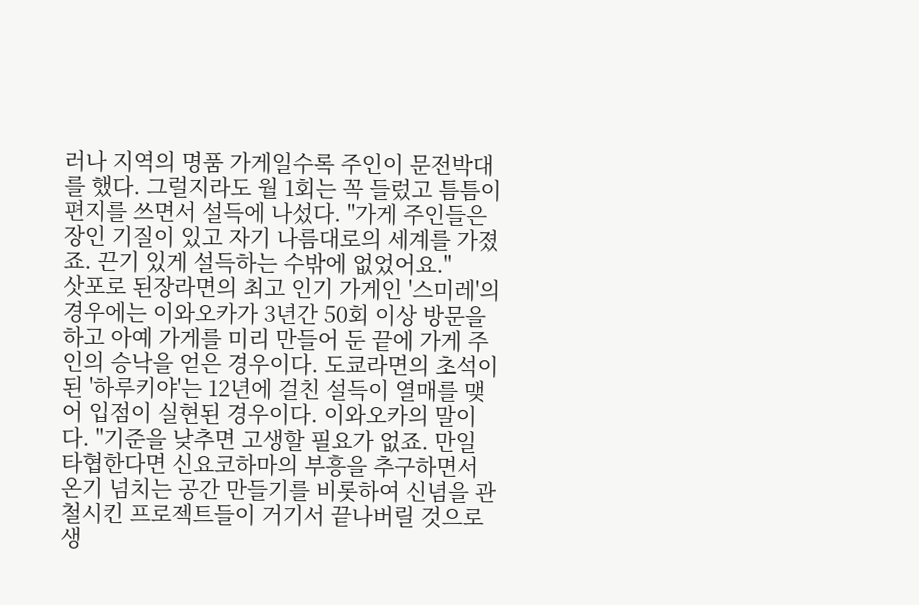러나 지역의 명품 가게일수록 주인이 문전박대를 했다. 그럴지라도 월 1회는 꼭 들렀고 틈틈이 편지를 쓰면서 설득에 나섰다. "가게 주인들은 장인 기질이 있고 자기 나름대로의 세계를 가졌죠. 끈기 있게 설득하는 수밖에 없었어요."
삿포로 된장라면의 최고 인기 가게인 '스미레'의 경우에는 이와오카가 3년간 50회 이상 방문을 하고 아예 가게를 미리 만들어 둔 끝에 가게 주인의 승낙을 얻은 경우이다. 도쿄라면의 초석이 된 '하루키야'는 12년에 걸친 설득이 열매를 맺어 입점이 실현된 경우이다. 이와오카의 말이다. "기준을 낮추면 고생할 필요가 없죠. 만일 타협한다면 신요코하마의 부흥을 추구하면서 온기 넘치는 공간 만들기를 비롯하여 신념을 관철시킨 프로젝트들이 거기서 끝나버릴 것으로 생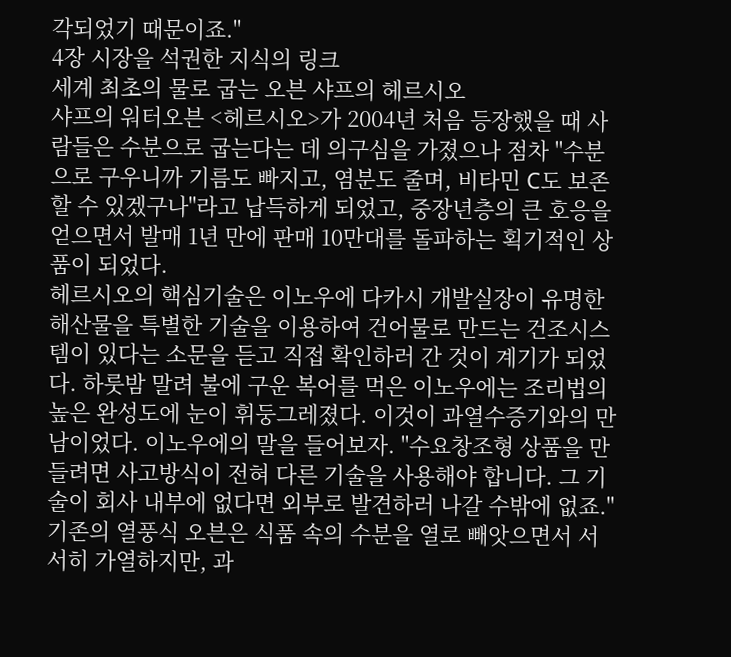각되었기 때문이죠."
4장 시장을 석권한 지식의 링크
세계 최초의 물로 굽는 오븐 샤프의 헤르시오
샤프의 워터오븐 <헤르시오>가 2004년 처음 등장했을 때 사람들은 수분으로 굽는다는 데 의구심을 가졌으나 점차 "수분으로 구우니까 기름도 빠지고, 염분도 줄며, 비타민 C도 보존할 수 있겠구나"라고 납득하게 되었고, 중장년층의 큰 호응을 얻으면서 발매 1년 만에 판매 10만대를 돌파하는 획기적인 상품이 되었다.
헤르시오의 핵심기술은 이노우에 다카시 개발실장이 유명한 해산물을 특별한 기술을 이용하여 건어물로 만드는 건조시스템이 있다는 소문을 듣고 직접 확인하러 간 것이 계기가 되었다. 하룻밤 말려 불에 구운 복어를 먹은 이노우에는 조리법의 높은 완성도에 눈이 휘둥그레졌다. 이것이 과열수증기와의 만남이었다. 이노우에의 말을 들어보자. "수요창조형 상품을 만들려면 사고방식이 전혀 다른 기술을 사용해야 합니다. 그 기술이 회사 내부에 없다면 외부로 발견하러 나갈 수밖에 없죠."
기존의 열풍식 오븐은 식품 속의 수분을 열로 빼앗으면서 서서히 가열하지만, 과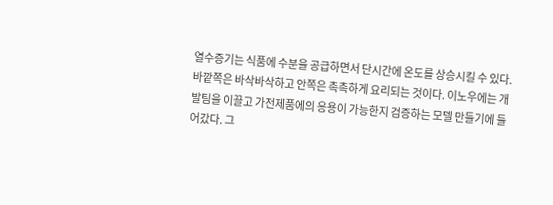열수증기는 식품에 수분을 공급하면서 단시간에 온도를 상승시킬 수 있다. 바깥쪽은 바삭바삭하고 안쪽은 촉촉하게 요리되는 것이다. 이노우에는 개발팀을 이끌고 가전제품에의 응용이 가능한지 검증하는 모델 만들기에 들어갔다. 그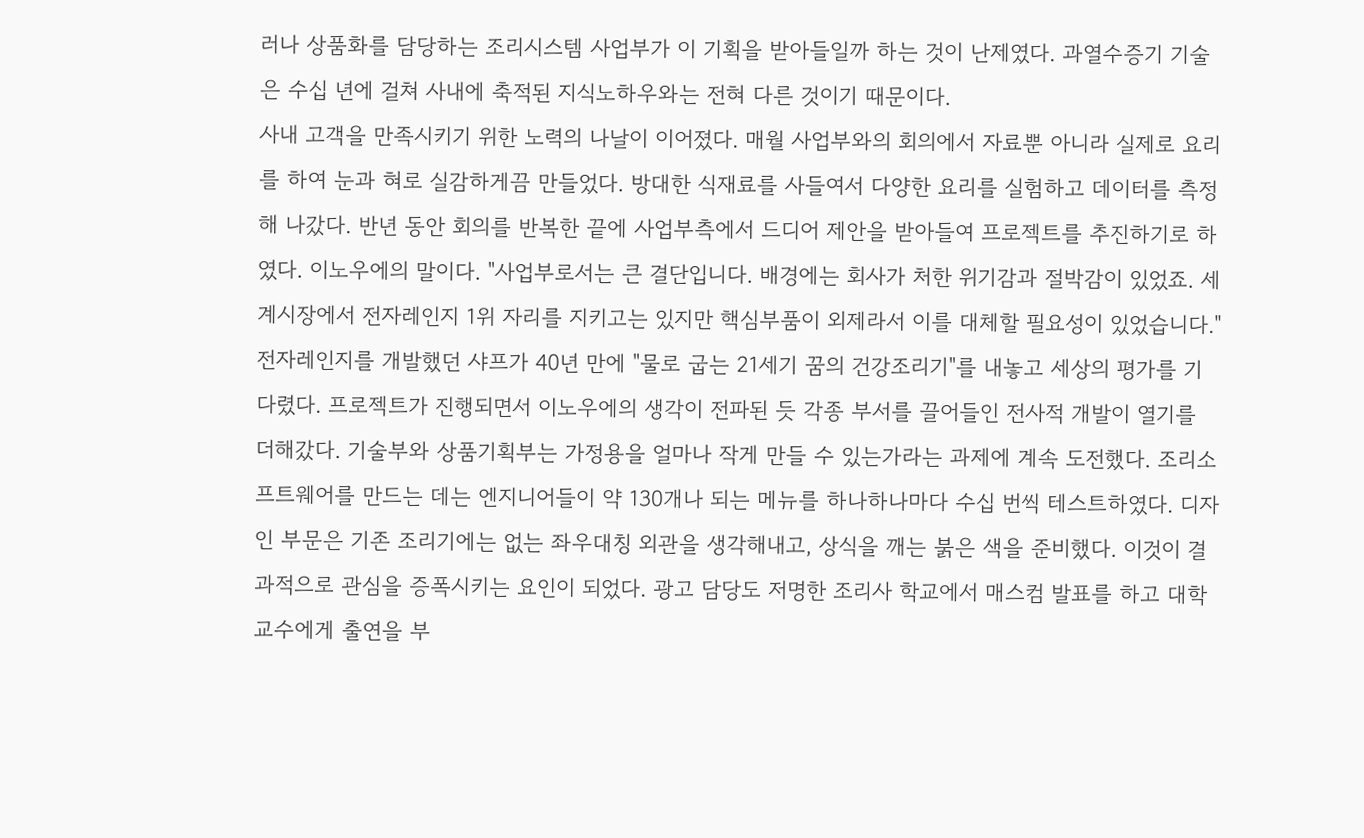러나 상품화를 담당하는 조리시스템 사업부가 이 기획을 받아들일까 하는 것이 난제였다. 과열수증기 기술은 수십 년에 걸쳐 사내에 축적된 지식노하우와는 전혀 다른 것이기 때문이다.
사내 고객을 만족시키기 위한 노력의 나날이 이어졌다. 매월 사업부와의 회의에서 자료뿐 아니라 실제로 요리를 하여 눈과 혀로 실감하게끔 만들었다. 방대한 식재료를 사들여서 다양한 요리를 실험하고 데이터를 측정해 나갔다. 반년 동안 회의를 반복한 끝에 사업부측에서 드디어 제안을 받아들여 프로젝트를 추진하기로 하였다. 이노우에의 말이다. "사업부로서는 큰 결단입니다. 배경에는 회사가 처한 위기감과 절박감이 있었죠. 세계시장에서 전자레인지 1위 자리를 지키고는 있지만 핵심부품이 외제라서 이를 대체할 필요성이 있었습니다."
전자레인지를 개발했던 샤프가 40년 만에 "물로 굽는 21세기 꿈의 건강조리기"를 내놓고 세상의 평가를 기다렸다. 프로젝트가 진행되면서 이노우에의 생각이 전파된 듯 각종 부서를 끌어들인 전사적 개발이 열기를 더해갔다. 기술부와 상품기획부는 가정용을 얼마나 작게 만들 수 있는가라는 과제에 계속 도전했다. 조리소프트웨어를 만드는 데는 엔지니어들이 약 130개나 되는 메뉴를 하나하나마다 수십 번씩 테스트하였다. 디자인 부문은 기존 조리기에는 없는 좌우대칭 외관을 생각해내고, 상식을 깨는 붉은 색을 준비했다. 이것이 결과적으로 관심을 증폭시키는 요인이 되었다. 광고 담당도 저명한 조리사 학교에서 매스컴 발표를 하고 대학교수에게 출연을 부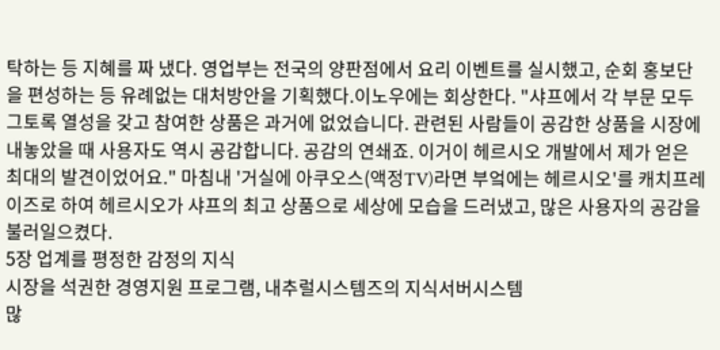탁하는 등 지혜를 짜 냈다. 영업부는 전국의 양판점에서 요리 이벤트를 실시했고, 순회 홍보단을 편성하는 등 유례없는 대처방안을 기획했다.이노우에는 회상한다. "샤프에서 각 부문 모두 그토록 열성을 갖고 참여한 상품은 과거에 없었습니다. 관련된 사람들이 공감한 상품을 시장에 내놓았을 때 사용자도 역시 공감합니다. 공감의 연쇄죠. 이거이 헤르시오 개발에서 제가 얻은 최대의 발견이었어요." 마침내 '거실에 아쿠오스(액정TV)라면 부엌에는 헤르시오'를 캐치프레이즈로 하여 헤르시오가 샤프의 최고 상품으로 세상에 모습을 드러냈고, 많은 사용자의 공감을 불러일으켰다.
5장 업계를 평정한 감정의 지식
시장을 석권한 경영지원 프로그램, 내추럴시스템즈의 지식서버시스템
많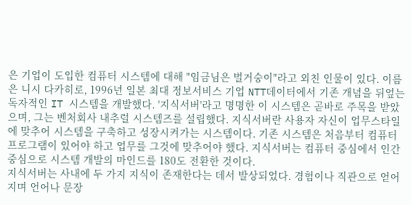은 기업이 도입한 컴퓨터 시스템에 대해 "임금님은 벌거숭이"라고 외친 인물이 있다. 이름은 니시 다카히로, 1996년 일본 최대 정보서비스 기업 NTT데이터에서 기존 개념을 뒤엎는 독자적인 IT 시스템을 개발했다. '지식서버'라고 명명한 이 시스템은 곧바로 주목을 받았으며, 그는 벤처회사 내추럴 시스템즈를 설립했다. 지식서버란 사용자 자신이 업무스타일에 맞추어 시스템을 구축하고 성장시켜가는 시스템이다. 기존 시스템은 처음부터 컴퓨터 프로그램이 있어야 하고 업무를 그것에 맞추어야 했다. 지식서버는 컴퓨터 중심에서 인간 중심으로 시스템 개발의 마인드를 180도 전환한 것이다.
지식서버는 사내에 두 가지 지식이 존재한다는 데서 발상되었다. 경험이나 직관으로 얻어지며 언어나 문장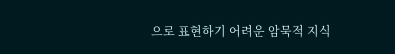으로 표현하기 어려운 암묵적 지식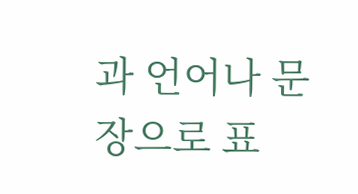과 언어나 문장으로 표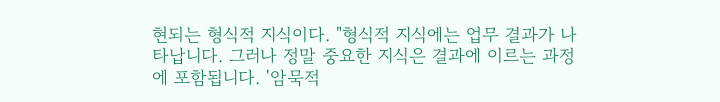현되는 형식적 지식이다. "형식적 지식에는 업무 결과가 나타납니다. 그러나 정말 중요한 지식은 결과에 이르는 과정에 포함됩니다. '암묵적